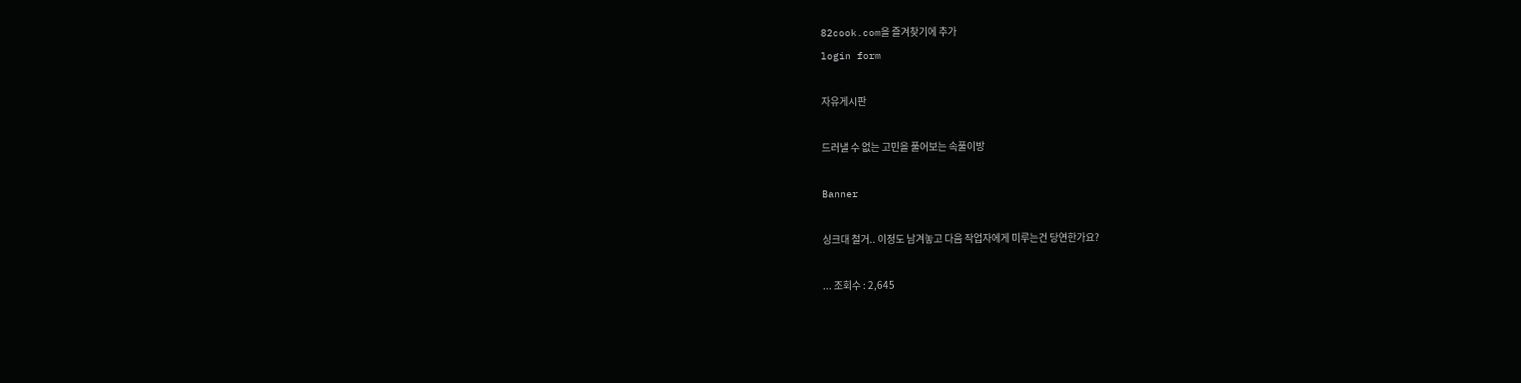82cook.com을 즐겨찾기에 추가
login form

자유게시판

드러낼 수 없는 고민을 풀어보는 속풀이방

Banner

싱크대 철거.. 이정도 남겨놓고 다음 작업자에게 미루는건 당연한가요?

... 조회수 : 2,645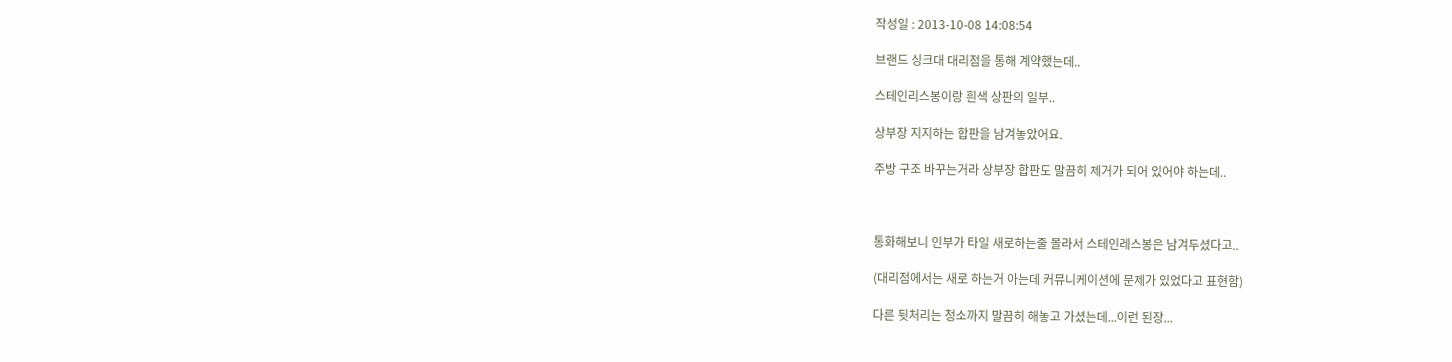작성일 : 2013-10-08 14:08:54

브랜드 싱크대 대리점을 통해 계약했는데..

스테인리스봉이랑 흰색 상판의 일부..

상부장 지지하는 합판을 남겨놓았어요.

주방 구조 바꾸는거라 상부장 합판도 말끔히 제거가 되어 있어야 하는데..



통화해보니 인부가 타일 새로하는줄 몰라서 스테인레스봉은 남겨두셨다고..

(대리점에서는 새로 하는거 아는데 커뮤니케이션에 문제가 있었다고 표현함)

다른 뒷처리는 청소까지 말끔히 해놓고 가셨는데...이런 된장...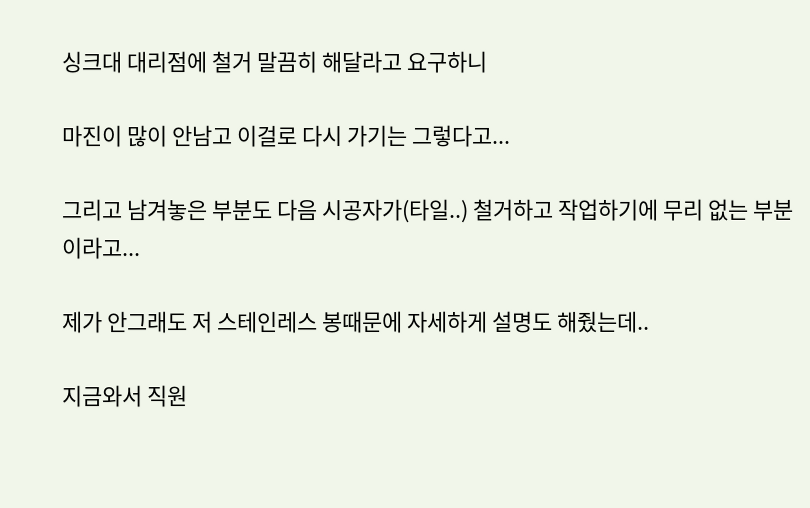싱크대 대리점에 철거 말끔히 해달라고 요구하니

마진이 많이 안남고 이걸로 다시 가기는 그렇다고...

그리고 남겨놓은 부분도 다음 시공자가(타일..) 철거하고 작업하기에 무리 없는 부분이라고...

제가 안그래도 저 스테인레스 봉때문에 자세하게 설명도 해줬는데..

지금와서 직원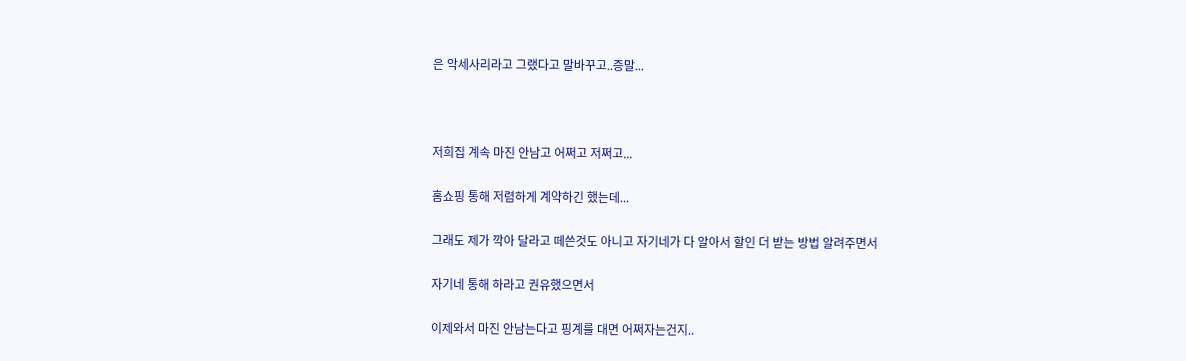은 악세사리라고 그랬다고 말바꾸고..증말...



저희집 계속 마진 안남고 어쩌고 저쩌고...

홈쇼핑 통해 저렴하게 계약하긴 했는데...

그래도 제가 깍아 달라고 떼쓴것도 아니고 자기네가 다 알아서 할인 더 받는 방법 알려주면서

자기네 통해 하라고 권유했으면서

이제와서 마진 안남는다고 핑계를 대면 어쩌자는건지..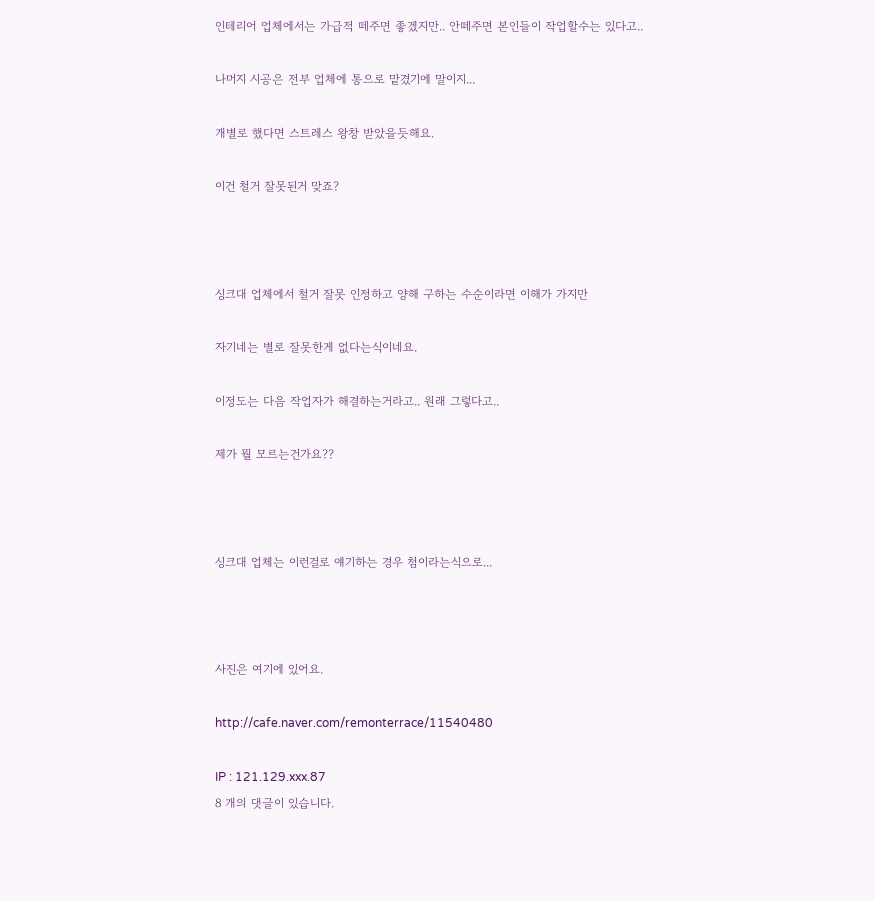인테리어 업체에서는 가급적 떼주면 좋겠지만.. 안떼주면 본인들이 작업할수는 있다고..

나머지 시공은 전부 업체에 통으로 맡겼기에 말이지...

개별로 했다면 스트레스 왕창 받았을듯해요.

이건 철거 잘못된거 맞죠?



싱크대 업체에서 철거 잘못 인정하고 양해 구하는 수순이라면 이해가 가지만

자기네는 별로 잘못한게 없다는식이네요.

이정도는 다음 작업자가 해결하는거라고.. 원래 그렇다고..

제가 뭘 모르는건가요??



싱크대 업체는 이런걸로 얘기하는 경우 첨이라는식으로...



사진은 여기에 있어요.

http://cafe.naver.com/remonterrace/11540480

IP : 121.129.xxx.87
8 개의 댓글이 있습니다.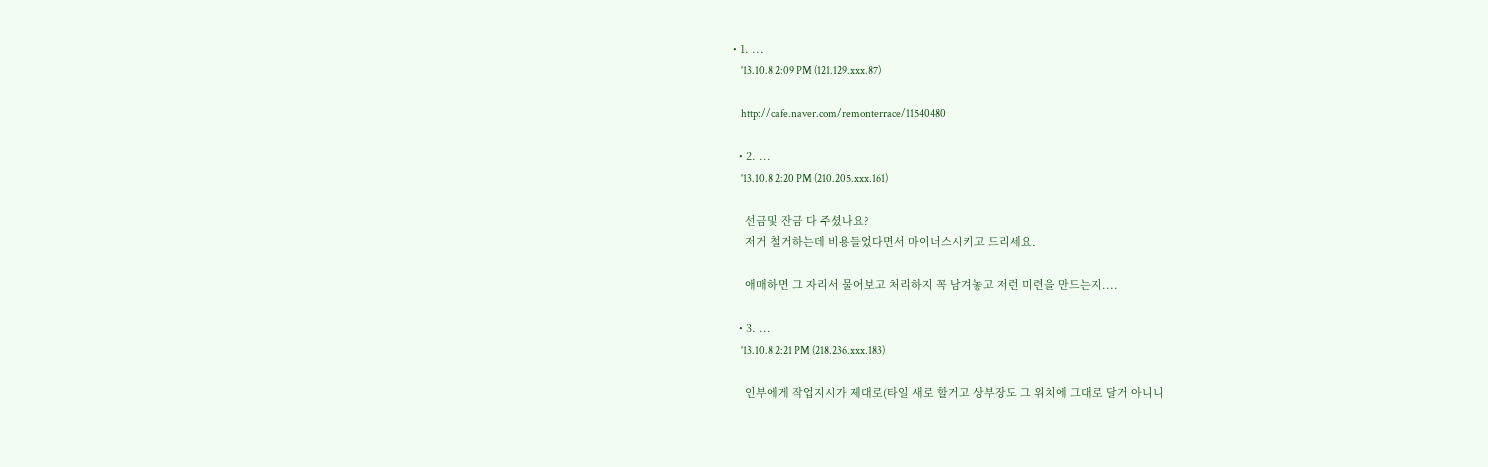• 1. ...
    '13.10.8 2:09 PM (121.129.xxx.87)

    http://cafe.naver.com/remonterrace/11540480

  • 2. ...
    '13.10.8 2:20 PM (210.205.xxx.161)

    선금및 잔금 다 주셨나요?
    저거 철거하는데 비용들었다면서 마이너스시키고 드리세요.

    애매하면 그 자리서 물어보고 처리하지 꼭 남겨놓고 저런 미련을 만드는지....

  • 3. ...
    '13.10.8 2:21 PM (218.236.xxx.183)

    인부에게 작업지시가 제대로(타일 새로 할거고 상부장도 그 위치에 그대로 달거 아니니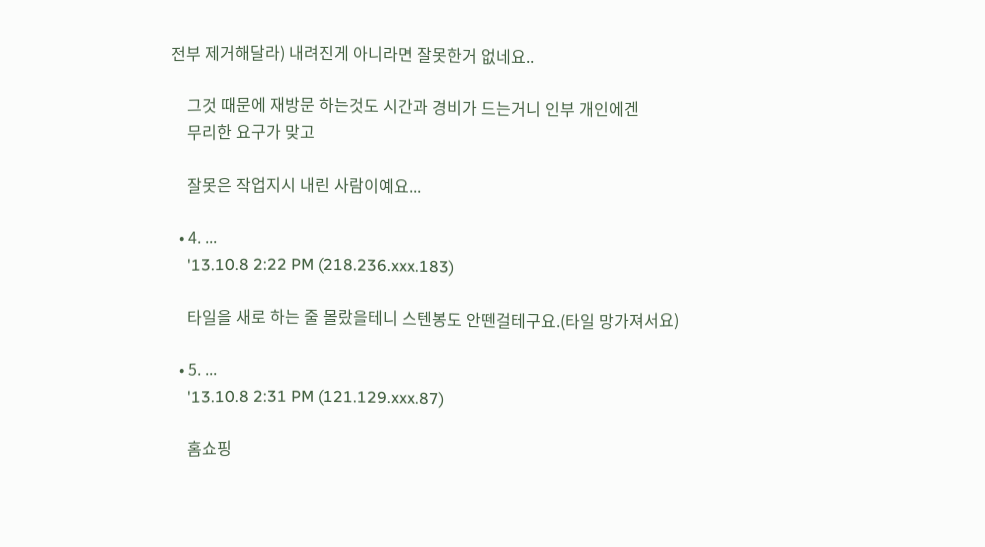전부 제거해달라) 내려진게 아니라면 잘못한거 없네요..

    그것 때문에 재방문 하는것도 시간과 경비가 드는거니 인부 개인에겐
    무리한 요구가 맞고

    잘못은 작업지시 내린 사람이예요...

  • 4. ...
    '13.10.8 2:22 PM (218.236.xxx.183)

    타일을 새로 하는 줄 몰랐을테니 스텐봉도 안뗀걸테구요.(타일 망가져서요)

  • 5. ...
    '13.10.8 2:31 PM (121.129.xxx.87)

    홈쇼핑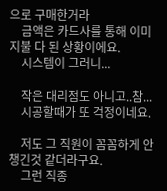으로 구매한거라
    금액은 카드사를 통해 이미 지불 다 된 상황이에요.
    시스템이 그러니...

    작은 대리점도 아니고..참...
    시공할때가 또 걱정이네요.

    저도 그 직원이 꼼꼼하게 안챙긴것 같더라구요.
    그런 직종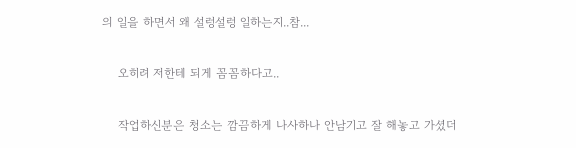의 일을 하면서 왜 설렁설렁 일하는지..참...

    오히려 저한테 되게 꼼꼼하다고..

    작업하신분은 청소는 깜끔하게 나사하나 안남기고 잘 해놓고 가셨더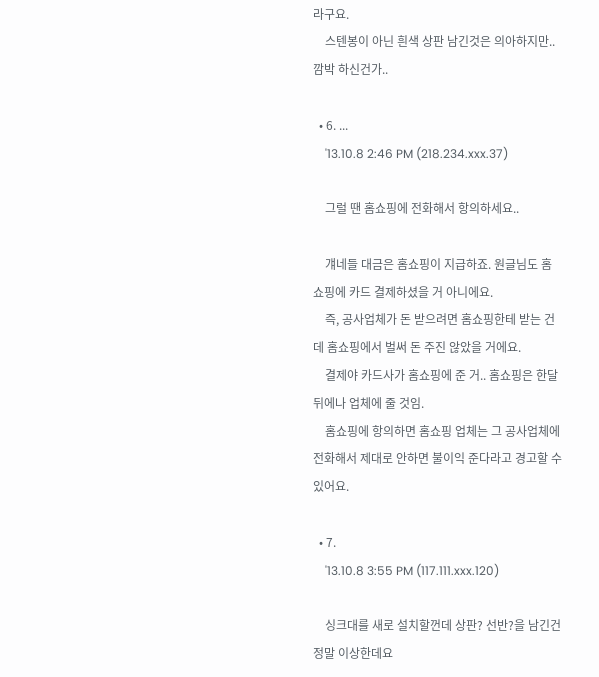라구요.
    스텐봉이 아닌 흰색 상판 남긴것은 의아하지만.. 깜박 하신건가..

  • 6. ...
    '13.10.8 2:46 PM (218.234.xxx.37)

    그럴 땐 홈쇼핑에 전화해서 항의하세요..

    걔네들 대금은 홈쇼핑이 지급하죠. 원글님도 홈쇼핑에 카드 결제하셨을 거 아니에요.
    즉, 공사업체가 돈 받으려면 홈쇼핑한테 받는 건데 홈쇼핑에서 벌써 돈 주진 않았을 거에요.
    결제야 카드사가 홈쇼핑에 준 거.. 홈쇼핑은 한달 뒤에나 업체에 줄 것임.
    홈쇼핑에 항의하면 홈쇼핑 업체는 그 공사업체에 전화해서 제대로 안하면 불이익 준다라고 경고할 수 있어요.

  • 7.
    '13.10.8 3:55 PM (117.111.xxx.120)

    싱크대를 새로 설치할껀데 상판? 선반?을 남긴건 정말 이상한데요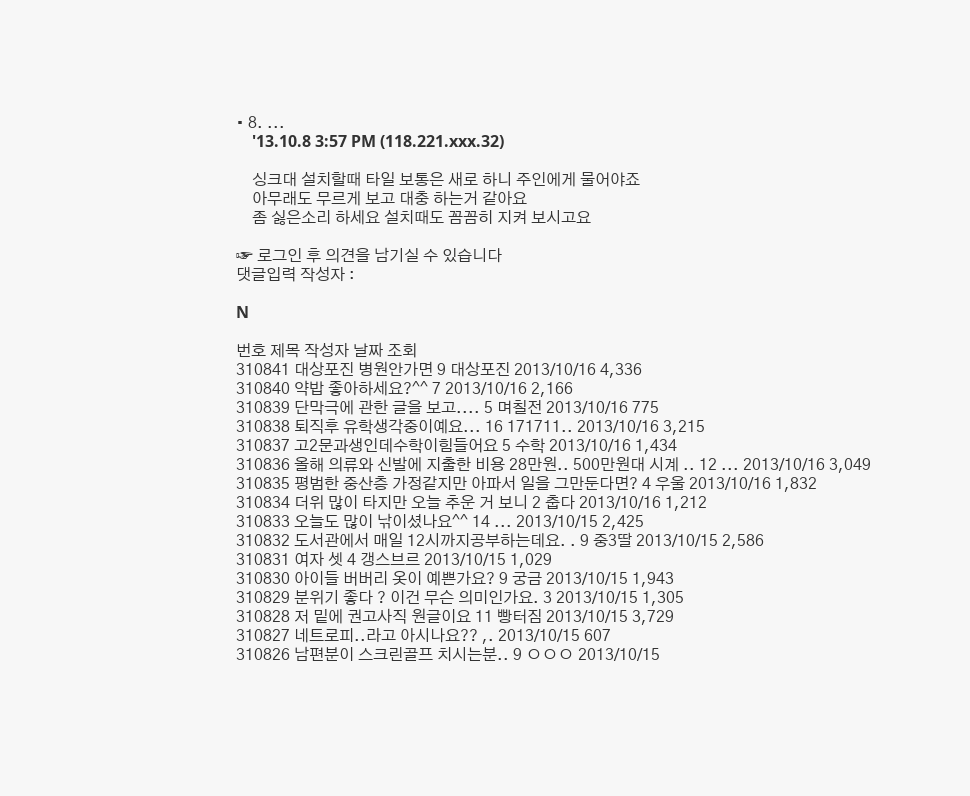• 8. ...
    '13.10.8 3:57 PM (118.221.xxx.32)

    싱크대 설치할때 타일 보통은 새로 하니 주인에게 물어야죠
    아무래도 무르게 보고 대충 하는거 같아요
    좀 싫은소리 하세요 설치때도 꼼꼼히 지켜 보시고요

☞ 로그인 후 의견을 남기실 수 있습니다
댓글입력 작성자 :

N

번호 제목 작성자 날짜 조회
310841 대상포진 병원안가면 9 대상포진 2013/10/16 4,336
310840 약밥 좋아하세요?^^ 7 2013/10/16 2,166
310839 단막극에 관한 글을 보고.... 5 며칠전 2013/10/16 775
310838 퇴직후 유학생각중이예요... 16 171711.. 2013/10/16 3,215
310837 고2문과생인데수학이힘들어요 5 수학 2013/10/16 1,434
310836 올해 의류와 신발에 지출한 비용 28만원.. 500만원대 시계 .. 12 ... 2013/10/16 3,049
310835 평범한 중산층 가정같지만 아파서 일을 그만둔다면? 4 우울 2013/10/16 1,832
310834 더위 많이 타지만 오늘 추운 거 보니 2 춥다 2013/10/16 1,212
310833 오늘도 많이 낚이셨나요^^ 14 ... 2013/10/15 2,425
310832 도서관에서 매일 12시까지공부하는데요. . 9 중3딸 2013/10/15 2,586
310831 여자 셋 4 갱스브르 2013/10/15 1,029
310830 아이들 버버리 옷이 예쁜가요? 9 궁금 2013/10/15 1,943
310829 분위기 좋다 ? 이건 무슨 의미인가요. 3 2013/10/15 1,305
310828 저 밑에 권고사직 원글이요 11 빵터짐 2013/10/15 3,729
310827 네트로피..라고 아시나요?? ,. 2013/10/15 607
310826 남편분이 스크린골프 치시는분.. 9 ㅇㅇㅇ 2013/10/15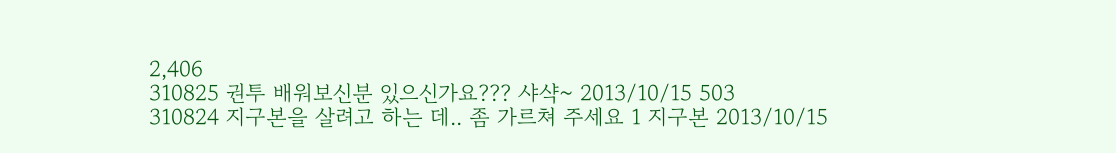2,406
310825 권투 배워보신분 있으신가요??? 샤샥~ 2013/10/15 503
310824 지구본을 살려고 하는 데.. 좀 가르쳐 주세요 1 지구본 2013/10/15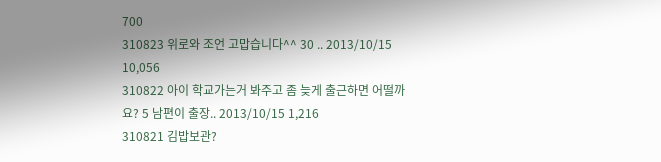700
310823 위로와 조언 고맙습니다^^ 30 .. 2013/10/15 10,056
310822 아이 학교가는거 봐주고 좀 늦게 출근하면 어떨까요? 5 남편이 출장.. 2013/10/15 1,216
310821 김밥보관?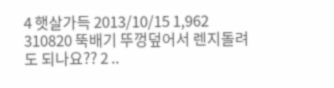4 햇살가득 2013/10/15 1,962
310820 뚝배기 뚜껑덮어서 렌지돌려도 되나요?? 2 ..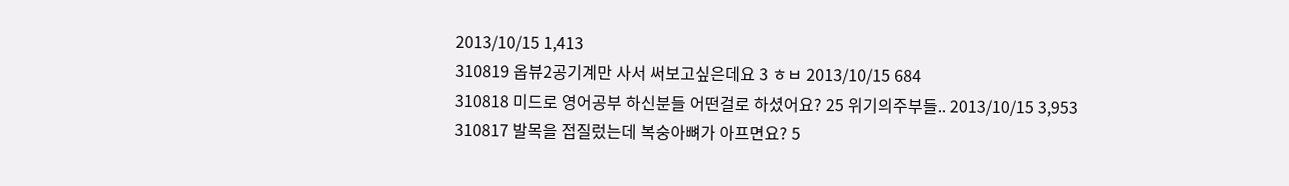2013/10/15 1,413
310819 옵뷰2공기계만 사서 써보고싶은데요 3 ㅎㅂ 2013/10/15 684
310818 미드로 영어공부 하신분들 어떤걸로 하셨어요? 25 위기의주부들.. 2013/10/15 3,953
310817 발목을 접질렀는데 복숭아뼈가 아프면요? 5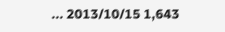... 2013/10/15 1,643